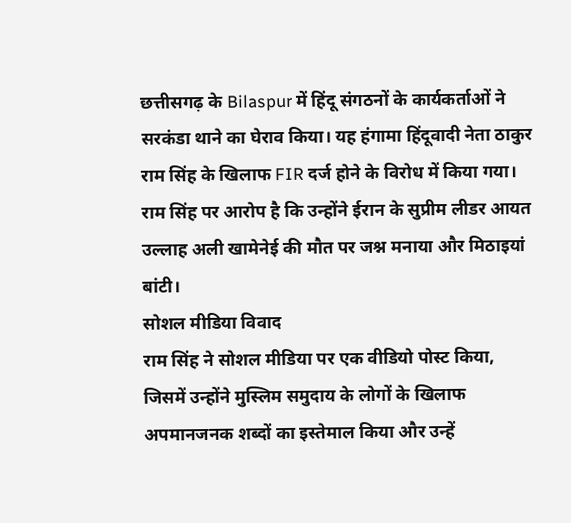छत्तीसगढ़ के Bilaspur में हिंदू संगठनों के कार्यकर्ताओं ने सरकंडा थाने का घेराव किया। यह हंगामा हिंदूवादी नेता ठाकुर राम सिंह के खिलाफ FIR दर्ज होने के विरोध में किया गया। राम सिंह पर आरोप है कि उन्होंने ईरान के सुप्रीम लीडर आयत उल्लाह अली खामेनेई की मौत पर जश्न मनाया और मिठाइयां बांटी।
सोशल मीडिया विवाद
राम सिंह ने सोशल मीडिया पर एक वीडियो पोस्ट किया, जिसमें उन्होंने मुस्लिम समुदाय के लोगों के खिलाफ अपमानजनक शब्दों का इस्तेमाल किया और उन्हें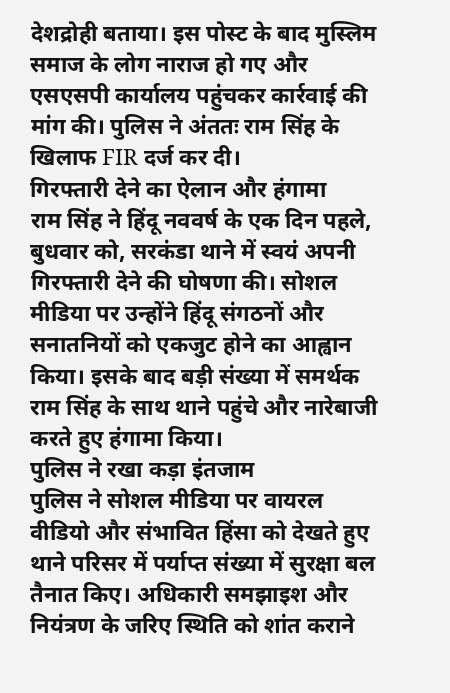देशद्रोही बताया। इस पोस्ट के बाद मुस्लिम समाज के लोग नाराज हो गए और एसएसपी कार्यालय पहुंचकर कार्रवाई की मांग की। पुलिस ने अंततः राम सिंह के खिलाफ FIR दर्ज कर दी।
गिरफ्तारी देने का ऐलान और हंगामा
राम सिंह ने हिंदू नववर्ष के एक दिन पहले, बुधवार को, सरकंडा थाने में स्वयं अपनी गिरफ्तारी देने की घोषणा की। सोशल मीडिया पर उन्होंने हिंदू संगठनों और सनातनियों को एकजुट होने का आह्वान किया। इसके बाद बड़ी संख्या में समर्थक राम सिंह के साथ थाने पहुंचे और नारेबाजी करते हुए हंगामा किया।
पुलिस ने रखा कड़ा इंतजाम
पुलिस ने सोशल मीडिया पर वायरल वीडियो और संभावित हिंसा को देखते हुए थाने परिसर में पर्याप्त संख्या में सुरक्षा बल तैनात किए। अधिकारी समझाइश और नियंत्रण के जरिए स्थिति को शांत कराने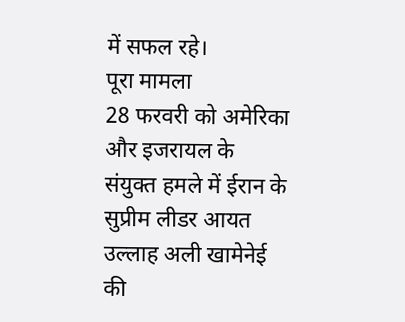में सफल रहे।
पूरा मामला
28 फरवरी को अमेरिका और इजरायल के संयुक्त हमले में ईरान के सुप्रीम लीडर आयत उल्लाह अली खामेनेई की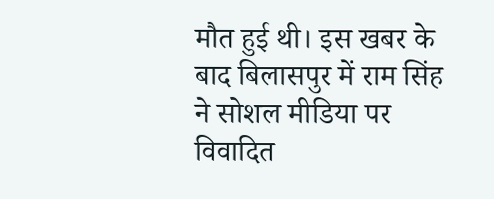मौत हुई थी। इस खबर के बाद बिलासपुर में राम सिंह ने सोशल मीडिया पर विवादित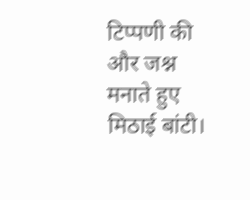टिप्पणी की और जश्न मनाते हुए मिठाई बांटी।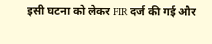इसी घटना को लेकर FIR दर्ज की गई और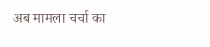अब मामला चर्चा का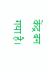केंद्र बन गया है।